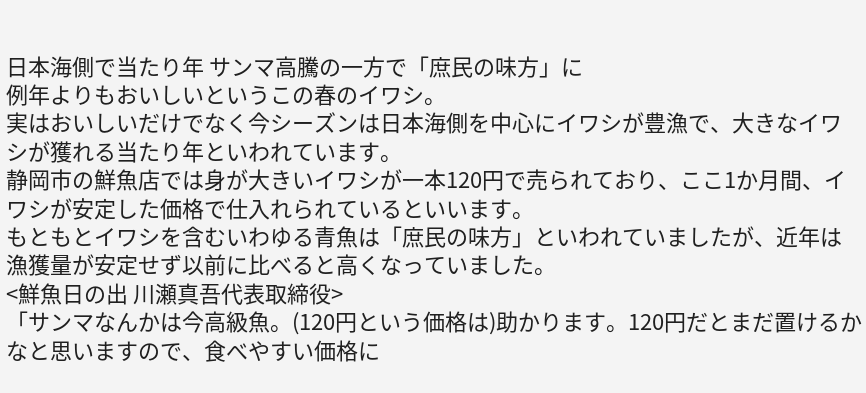日本海側で当たり年 サンマ高騰の一方で「庶民の味方」に
例年よりもおいしいというこの春のイワシ。
実はおいしいだけでなく今シーズンは日本海側を中心にイワシが豊漁で、大きなイワシが獲れる当たり年といわれています。
静岡市の鮮魚店では身が大きいイワシが一本120円で売られており、ここ1か月間、イワシが安定した価格で仕入れられているといいます。
もともとイワシを含むいわゆる青魚は「庶民の味方」といわれていましたが、近年は漁獲量が安定せず以前に比べると高くなっていました。
<鮮魚日の出 川瀬真吾代表取締役>
「サンマなんかは今高級魚。(120円という価格は)助かります。120円だとまだ置けるかなと思いますので、食べやすい価格に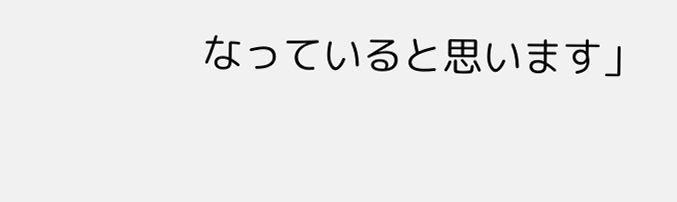なっていると思います」